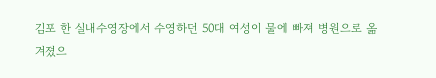김포 한 실내수영장에서 수영하던 50대 여성이 물에 빠져 병원으로 옮겨졌으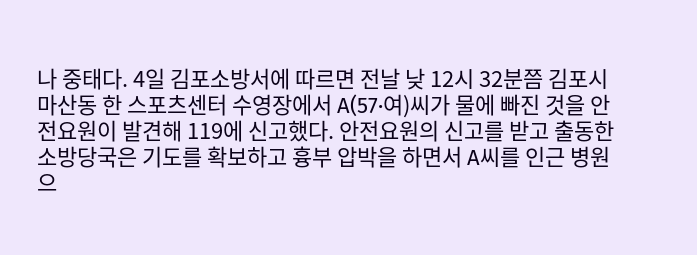나 중태다. 4일 김포소방서에 따르면 전날 낮 12시 32분쯤 김포시 마산동 한 스포츠센터 수영장에서 A(57·여)씨가 물에 빠진 것을 안전요원이 발견해 119에 신고했다. 안전요원의 신고를 받고 출동한 소방당국은 기도를 확보하고 흉부 압박을 하면서 A씨를 인근 병원으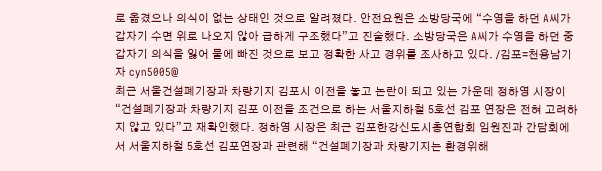로 옮겼으나 의식이 없는 상태인 것으로 알려졌다. 안전요원은 소방당국에 “수영을 하던 A씨가 갑자기 수면 위로 나오지 않아 급하게 구조했다”고 진술했다. 소방당국은 A씨가 수영을 하던 중 갑자기 의식을 잃어 물에 빠진 것으로 보고 정확한 사고 경위를 조사하고 있다. /김포=천용남기자 cyn5005@
최근 서울건설폐기장과 차량기지 김포시 이전을 놓고 논란이 되고 있는 가운데 정하영 시장이 “건설폐기장과 차량기지 김포 이전을 조건으로 하는 서울지하철 5호선 김포 연장은 전혀 고려하지 않고 있다”고 재확인했다. 정하영 시장은 최근 김포한강신도시총연합회 임원진과 간담회에서 서울지하철 5호선 김포연장과 관련해 “건설폐기장과 차량기지는 환경위해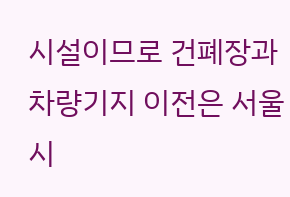시설이므로 건폐장과 차량기지 이전은 서울시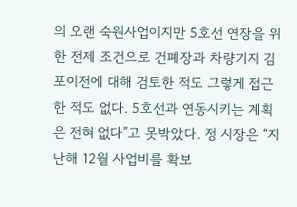의 오랜 숙원사업이지만 5호선 연장을 위한 전제 조건으로 건폐장과 차량기지 김포이전에 대해 검토한 적도 그렇게 접근한 적도 없다. 5호선과 연동시키는 계획은 전혀 없다”고 못박았다. 정 시장은 “지난해 12월 사업비를 확보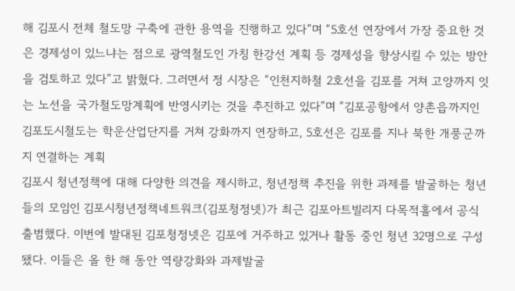해 김포시 전체 철도망 구축에 관한 용역을 진행하고 있다”며 “5호선 연장에서 가장 중요한 것은 경제성이 있느냐는 점으로 광역철도인 가칭 한강선 계획 등 경제성을 향상시킬 수 있는 방안을 검토하고 있다”고 밝혔다. 그러면서 정 시장은 “인천지하철 2호선을 김포를 거쳐 고양까지 잇는 노선을 국가철도망계획에 반영시키는 것을 추진하고 있다”며 “김포공항에서 양촌읍까지인 김포도시철도는 학운산업단지를 거쳐 강화까지 연장하고, 5호선은 김포를 지나 북한 개풍군까지 연결하는 계획
김포시 청년정책에 대해 다양한 의견을 제시하고, 청년정책 추진을 위한 과제를 발굴하는 청년들의 모임인 김포시청년정책네트워크(김포청정넷)가 최근 김포아트빌리지 다목적홀에서 공식 출범했다. 이번에 발대된 김포청정넷은 김포에 거주하고 있거나 활동 중인 청년 32명으로 구성됐다. 이들은 올 한 해 동안 역량강화와 과제발굴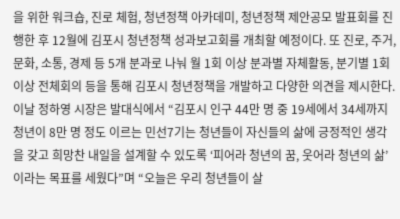을 위한 워크숍, 진로 체험, 청년정책 아카데미, 청년정책 제안공모 발표회를 진행한 후 12월에 김포시 청년정책 성과보고회를 개최할 예정이다. 또 진로, 주거, 문화, 소통, 경제 등 5개 분과로 나눠 월 1회 이상 분과별 자체활동, 분기별 1회 이상 전체회의 등을 통해 김포시 청년정책을 개발하고 다양한 의견을 제시한다. 이날 정하영 시장은 발대식에서 “김포시 인구 44만 명 중 19세에서 34세까지 청년이 8만 명 정도 이르는 민선7기는 청년들이 자신들의 삶에 긍정적인 생각을 갖고 희망찬 내일을 설계할 수 있도록 ‘피어라 청년의 꿈, 웃어라 청년의 삶’이라는 목표를 세웠다”며 “오늘은 우리 청년들이 살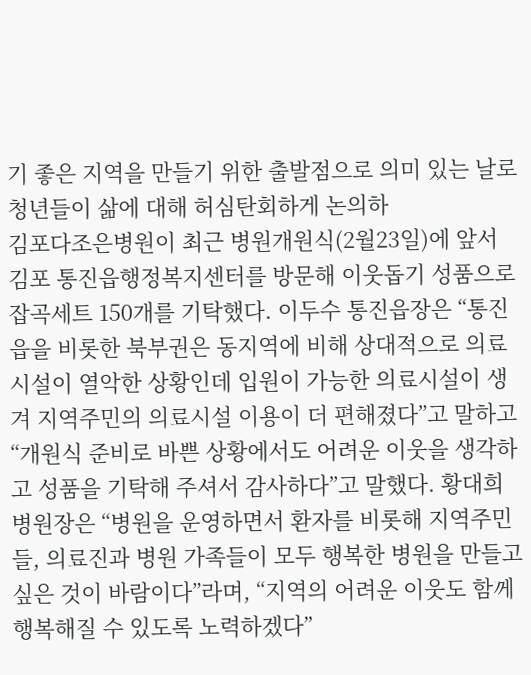기 좋은 지역을 만들기 위한 출발점으로 의미 있는 날로 청년들이 삶에 대해 허심탄회하게 논의하
김포다조은병원이 최근 병원개원식(2월23일)에 앞서 김포 통진읍행정복지센터를 방문해 이웃돕기 성품으로 잡곡세트 150개를 기탁했다. 이두수 통진읍장은 “통진읍을 비롯한 북부권은 동지역에 비해 상대적으로 의료시설이 열악한 상황인데 입원이 가능한 의료시설이 생겨 지역주민의 의료시설 이용이 더 편해졌다”고 말하고 “개원식 준비로 바쁜 상황에서도 어려운 이웃을 생각하고 성품을 기탁해 주셔서 감사하다”고 말했다. 황대희 병원장은 “병원을 운영하면서 환자를 비롯해 지역주민들, 의료진과 병원 가족들이 모두 행복한 병원을 만들고 싶은 것이 바람이다”라며, “지역의 어려운 이웃도 함께 행복해질 수 있도록 노력하겠다”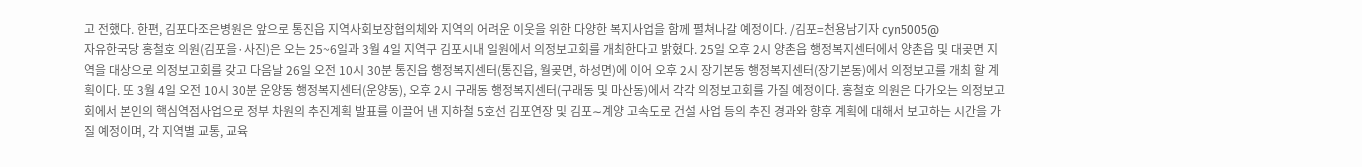고 전했다. 한편, 김포다조은병원은 앞으로 통진읍 지역사회보장협의체와 지역의 어려운 이웃을 위한 다양한 복지사업을 함께 펼쳐나갈 예정이다. /김포=천용남기자 cyn5005@
자유한국당 홍철호 의원(김포을·사진)은 오는 25~6일과 3월 4일 지역구 김포시내 일원에서 의정보고회를 개최한다고 밝혔다. 25일 오후 2시 양촌읍 행정복지센터에서 양촌읍 및 대곶면 지역을 대상으로 의정보고회를 갖고 다음날 26일 오전 10시 30분 통진읍 행정복지센터(통진읍, 월곶면, 하성면)에 이어 오후 2시 장기본동 행정복지센터(장기본동)에서 의정보고를 개최 할 계획이다. 또 3월 4일 오전 10시 30분 운양동 행정복지센터(운양동), 오후 2시 구래동 행정복지센터(구래동 및 마산동)에서 각각 의정보고회를 가질 예정이다. 홍철호 의원은 다가오는 의정보고회에서 본인의 핵심역점사업으로 정부 차원의 추진계획 발표를 이끌어 낸 지하철 5호선 김포연장 및 김포∼계양 고속도로 건설 사업 등의 추진 경과와 향후 계획에 대해서 보고하는 시간을 가질 예정이며, 각 지역별 교통, 교육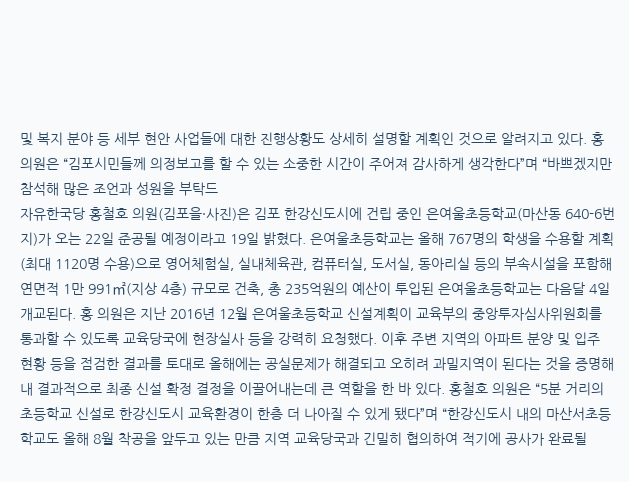및 복지 분야 등 세부 현안 사업들에 대한 진행상황도 상세히 설명할 계획인 것으로 알려지고 있다. 홍 의원은 “김포시민들께 의정보고를 할 수 있는 소중한 시간이 주어져 감사하게 생각한다”며 “바쁘겠지만 참석해 많은 조언과 성원을 부탁드
자유한국당 홍철호 의원(김포을·사진)은 김포 한강신도시에 건립 중인 은여울초등학교(마산동 640-6번지)가 오는 22일 준공될 예정이라고 19일 밝혔다. 은여울초등학교는 올해 767명의 학생을 수용할 계획(최대 1120명 수용)으로 영어체험실, 실내체육관, 컴퓨터실, 도서실, 동아리실 등의 부속시설을 포함해 연면적 1만 991㎡(지상 4층) 규모로 건축, 총 235억원의 예산이 투입된 은여울초등학교는 다음달 4일 개교된다. 홍 의원은 지난 2016년 12월 은여울초등학교 신설계획이 교육부의 중앙투자심사위원회를 통과할 수 있도록 교육당국에 현장실사 등을 강력히 요청했다. 이후 주변 지역의 아파트 분양 및 입주 현황 등을 점검한 결과를 토대로 올해에는 공실문제가 해결되고 오히려 과밀지역이 된다는 것을 증명해 내 결과적으로 최종 신설 확정 결정을 이끌어내는데 큰 역할을 한 바 있다. 홍철호 의원은 “5분 거리의 초등학교 신설로 한강신도시 교육환경이 한층 더 나아질 수 있게 됐다”며 “한강신도시 내의 마산서초등학교도 올해 8월 착공을 앞두고 있는 만큼 지역 교육당국과 긴밀히 협의하여 적기에 공사가 완료될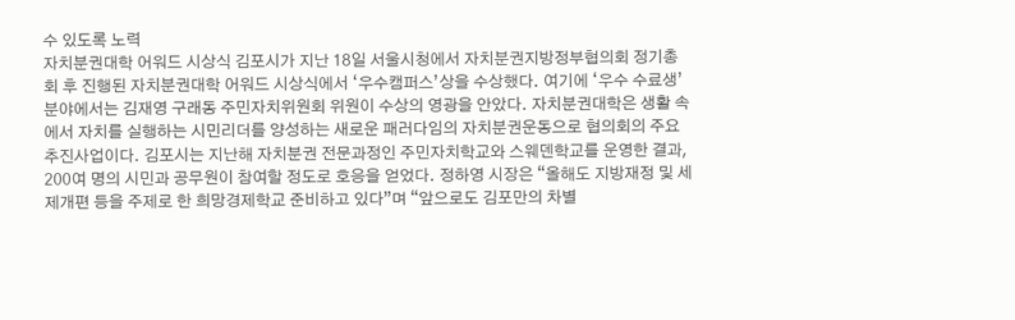수 있도록 노력
자치분권대학 어워드 시상식 김포시가 지난 18일 서울시청에서 자치분권지방정부협의회 정기총회 후 진행된 자치분권대학 어워드 시상식에서 ‘우수캠퍼스’상을 수상했다. 여기에 ‘우수 수료생’ 분야에서는 김재영 구래동 주민자치위원회 위원이 수상의 영광을 안았다. 자치분권대학은 생활 속에서 자치를 실행하는 시민리더를 양성하는 새로운 패러다임의 자치분권운동으로 협의회의 주요 추진사업이다. 김포시는 지난해 자치분권 전문과정인 주민자치학교와 스웨덴학교를 운영한 결과, 200여 명의 시민과 공무원이 참여할 정도로 호응을 얻었다. 정하영 시장은 “올해도 지방재정 및 세제개편 등을 주제로 한 희망경제학교 준비하고 있다”며 “앞으로도 김포만의 차별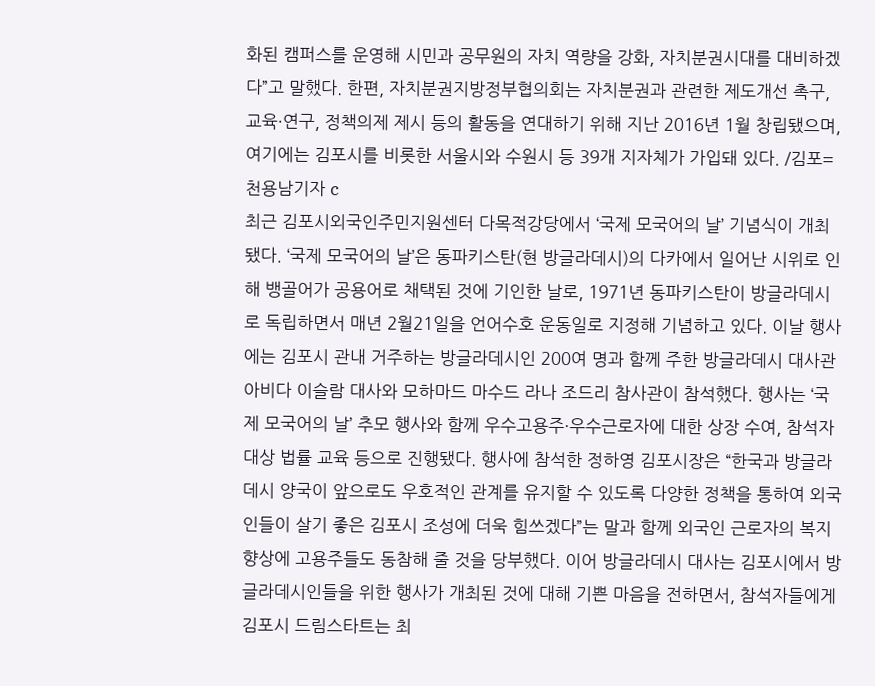화된 캠퍼스를 운영해 시민과 공무원의 자치 역량을 강화, 자치분권시대를 대비하겠다”고 말했다. 한편, 자치분권지방정부협의회는 자치분권과 관련한 제도개선 촉구, 교육·연구, 정책의제 제시 등의 활동을 연대하기 위해 지난 2016년 1월 창립됐으며, 여기에는 김포시를 비롯한 서울시와 수원시 등 39개 지자체가 가입돼 있다. /김포=천용남기자 c
최근 김포시외국인주민지원센터 다목적강당에서 ‘국제 모국어의 날’ 기념식이 개최됐다. ‘국제 모국어의 날’은 동파키스탄(현 방글라데시)의 다카에서 일어난 시위로 인해 뱅골어가 공용어로 채택된 것에 기인한 날로, 1971년 동파키스탄이 방글라데시로 독립하면서 매년 2월21일을 언어수호 운동일로 지정해 기념하고 있다. 이날 행사에는 김포시 관내 거주하는 방글라데시인 200여 명과 함께 주한 방글라데시 대사관 아비다 이슬람 대사와 모하마드 마수드 라나 조드리 참사관이 참석했다. 행사는 ‘국제 모국어의 날’ 추모 행사와 함께 우수고용주·우수근로자에 대한 상장 수여, 참석자 대상 법률 교육 등으로 진행됐다. 행사에 참석한 정하영 김포시장은 “한국과 방글라데시 양국이 앞으로도 우호적인 관계를 유지할 수 있도록 다양한 정책을 통하여 외국인들이 살기 좋은 김포시 조성에 더욱 힘쓰겠다”는 말과 함께 외국인 근로자의 복지 향상에 고용주들도 동참해 줄 것을 당부했다. 이어 방글라데시 대사는 김포시에서 방글라데시인들을 위한 행사가 개최된 것에 대해 기쁜 마음을 전하면서, 참석자들에게
김포시 드림스타트는 최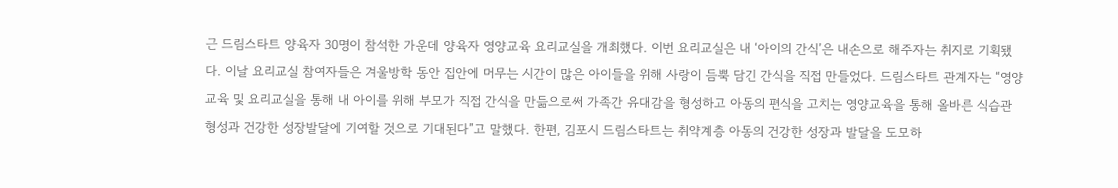근 드림스타트 양육자 30명이 참석한 가운데 양육자 영양교육 요리교실을 개최했다. 이번 요리교실은 내 ‘아이의 간식’은 내손으로 해주자는 취지로 기획됐다. 이날 요리교실 참여자들은 겨울방학 동안 집안에 머무는 시간이 많은 아이들을 위해 사랑이 듬뿍 담긴 간식을 직접 만들었다. 드림스타트 관계자는 “영양교육 및 요리교실을 통해 내 아이를 위해 부모가 직접 간식을 만듦으로써 가족간 유대감을 형성하고 아동의 편식을 고치는 영양교육을 통해 올바른 식습관 형성과 건강한 성장발달에 기여할 것으로 기대된다”고 말했다. 한편, 김포시 드림스타트는 취약계층 아동의 건강한 성장과 발달을 도모하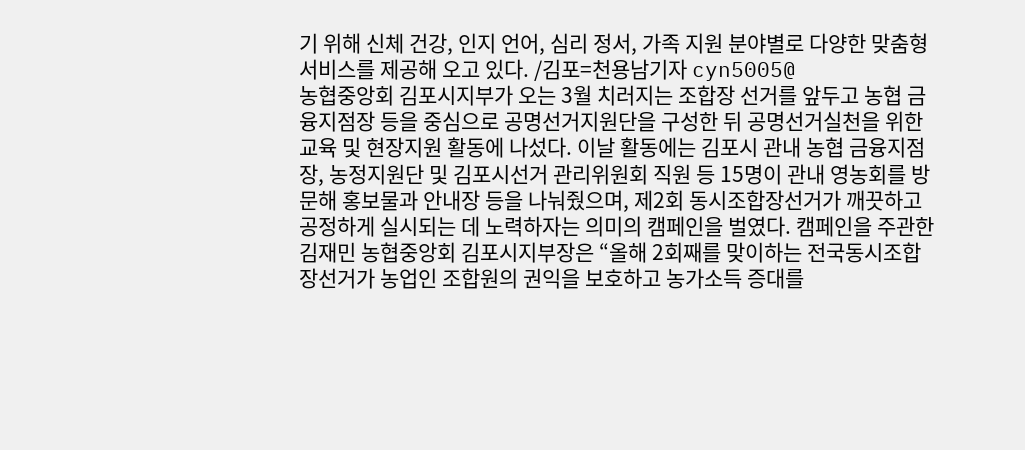기 위해 신체 건강, 인지 언어, 심리 정서, 가족 지원 분야별로 다양한 맞춤형 서비스를 제공해 오고 있다. /김포=천용남기자 cyn5005@
농협중앙회 김포시지부가 오는 3월 치러지는 조합장 선거를 앞두고 농협 금융지점장 등을 중심으로 공명선거지원단을 구성한 뒤 공명선거실천을 위한 교육 및 현장지원 활동에 나섰다. 이날 활동에는 김포시 관내 농협 금융지점장, 농정지원단 및 김포시선거 관리위원회 직원 등 15명이 관내 영농회를 방문해 홍보물과 안내장 등을 나눠줬으며, 제2회 동시조합장선거가 깨끗하고 공정하게 실시되는 데 노력하자는 의미의 캠페인을 벌였다. 캠페인을 주관한 김재민 농협중앙회 김포시지부장은 “올해 2회째를 맞이하는 전국동시조합장선거가 농업인 조합원의 권익을 보호하고 농가소득 증대를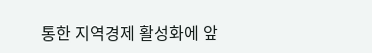통한 지역경제 활성화에 앞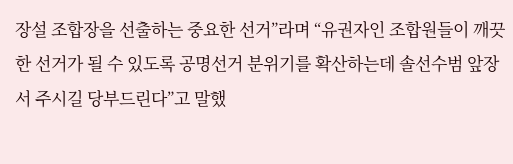장설 조합장을 선출하는 중요한 선거”라며 “유권자인 조합원들이 깨끗한 선거가 될 수 있도록 공명선거 분위기를 확산하는데 솔선수범 앞장서 주시길 당부드린다”고 말했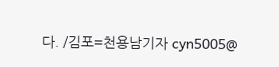다. /김포=천용남기자 cyn5005@